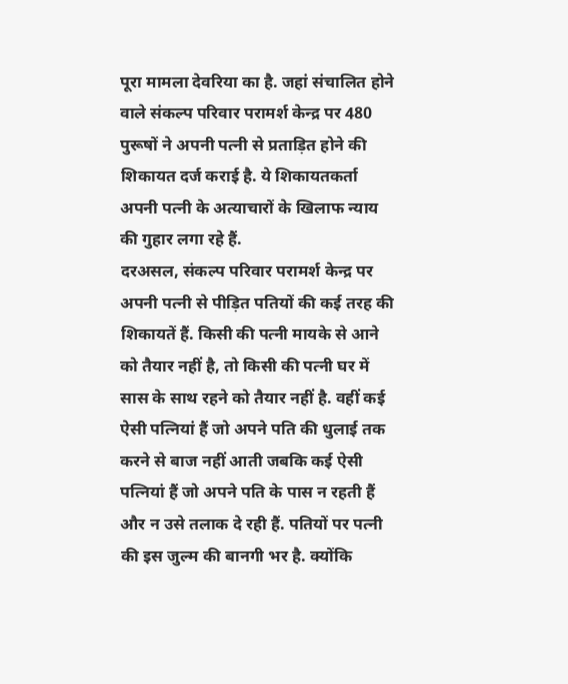पूरा मामला देवरिया का है. जहां संचालित होने वाले संकल्प परिवार परामर्श केन्द्र पर 480 पुरूषों ने अपनी पत्नी से प्रताड़ित होने की शिकायत दर्ज कराई है. ये शिकायतकर्ता अपनी पत्नी के अत्याचारों के खिलाफ न्याय की गुहार लगा रहे हैं.
दरअसल, संकल्प परिवार परामर्श केन्द्र पर अपनी पत्नी से पीड़ित पतियों की कई तरह की शिकायतें हैं. किसी की पत्नी मायके से आने को तैयार नहीं है, तो किसी की पत्नी घर में सास के साथ रहने को तैयार नहीं है. वहीं कई ऐसी पत्नियां हैं जो अपने पति की धुलाई तक करने से बाज नहीं आती जबकि कई ऐसी पत्नियां हैं जो अपने पति के पास न रहती हैं और न उसे तलाक दे रही हैं. पतियों पर पत्नी की इस जुल्म की बानगी भर है. क्योंकि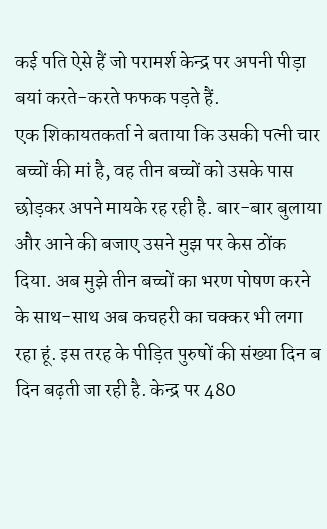कई पति ऐसे हैं जो परामर्श केन्द्र पर अपनी पीड़ा बयां करते-करते फफक पड़ते हैं.
एक शिकायतकर्ता ने बताया कि उसकी पत्नी चार बच्चों की मां है, वह तीन बच्चों को उसके पास छोड़कर अपने मायके रह रही है. बार-बार बुलाया और आने की बजाए उसने मुझ पर केस ठोंक दिया. अब मुझे तीन बच्चों का भरण पोषण करने के साथ-साथ अब कचहरी का चक्कर भी लगा रहा हूं. इस तरह के पीड़ित पुरुषों की संख्या दिन ब दिन बढ़ती जा रही है. केन्द्र पर 480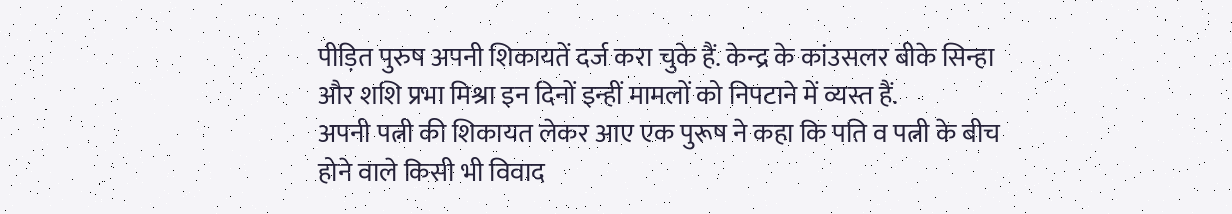पीड़ित पुरुष अपनी शिकायतें दर्ज करा चुके हैं. केन्द्र के कांउसलर बीके सिन्हा और शशि प्रभा मिश्रा इन दिनों इन्हीं मामलों को निपटाने में व्यस्त हैं.
अपनी पत्नी की शिकायत लेकर आए एक पुरूष ने कहा कि पति व पत्नी के बीच होने वाले किसी भी विवाद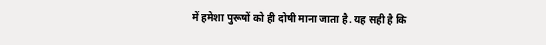में हमेशा पुरूषों को ही दोषी माना जाता है. यह सही है कि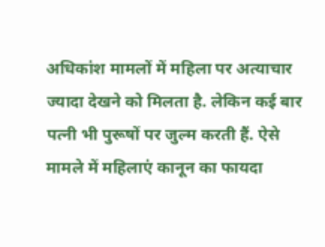अधिकांश मामलों में महिला पर अत्याचार ज्यादा देखने को मिलता है. लेकिन कई बार पत्नी भी पुरूषों पर जुल्म करती हैं. ऐसे मामले में महिलाएं कानून का फायदा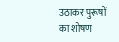उठाकर पुरूषों का शोषण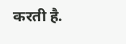करती है.